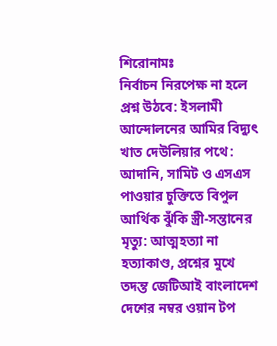শিরোনামঃ
নির্বাচন নিরপেক্ষ না হলে প্রশ্ন উঠবে: ইসলামী আন্দোলনের আমির বিদ্যুৎ খাত দেউলিয়ার পথে: আদানি, সামিট ও এসএস পাওয়ার চুক্তিতে বিপুল আর্থিক ঝুঁকি স্ত্রী-সন্তানের মৃত্যু: আত্মহত্যা না হত্যাকাণ্ড, প্রশ্নের মুখে তদন্ত জেটিআই বাংলাদেশ দেশের নম্বর ওয়ান টপ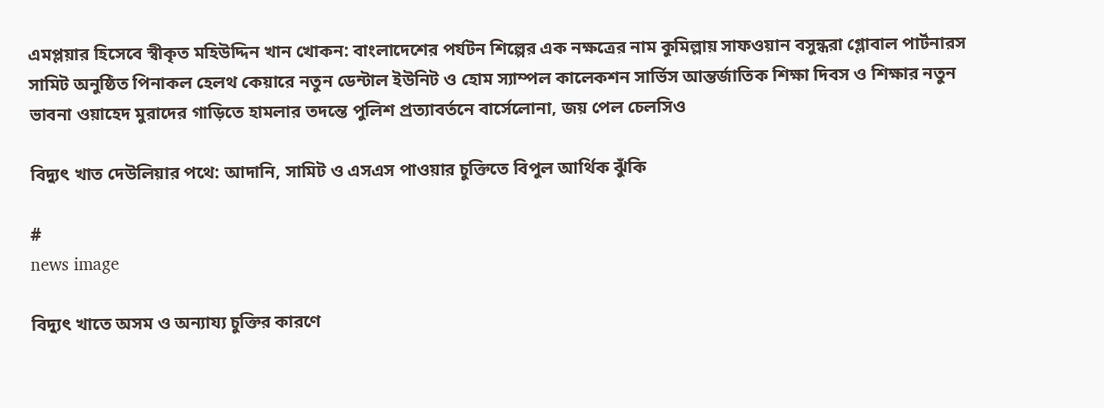এমপ্লয়ার হিসেবে স্বীকৃত মহিউদ্দিন খান খোকন: বাংলাদেশের পর্যটন শিল্পের এক নক্ষত্রের নাম কুমিল্লায় সাফওয়ান বসুন্ধরা গ্লোবাল পার্টনারস সামিট অনুষ্ঠিত পিনাকল হেলথ কেয়ারে নতুন ডেন্টাল ইউনিট ও হোম স্যাম্পল কালেকশন সার্ভিস আন্তর্জাতিক শিক্ষা দিবস ও শিক্ষার নতুন ভাবনা ওয়াহেদ মুরাদের গাড়িতে হামলার তদন্তে পুলিশ প্রত্যাবর্তনে বার্সেলোনা, জয় পেল চেলসিও

বিদ্যুৎ খাত দেউলিয়ার পথে: আদানি, সামিট ও এসএস পাওয়ার চুক্তিতে বিপুল আর্থিক ঝুঁকি

#
news image

বিদ্যুৎ খাতে অসম ও অন্যায্য চুক্তির কারণে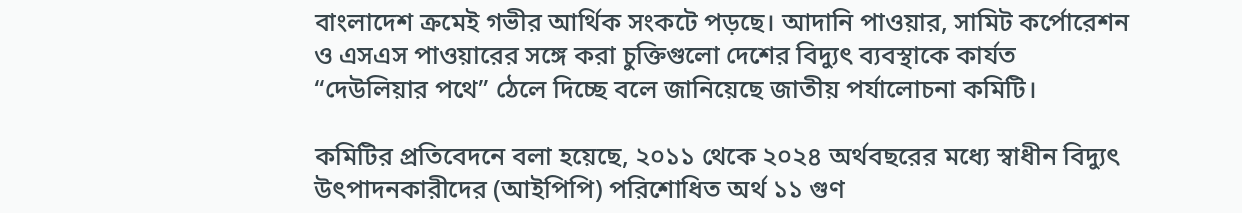বাংলাদেশ ক্রমেই গভীর আর্থিক সংকটে পড়ছে। আদানি পাওয়ার, সামিট কর্পোরেশন ও এসএস পাওয়ারের সঙ্গে করা চুক্তিগুলো দেশের বিদ্যুৎ ব্যবস্থাকে কার্যত “দেউলিয়ার পথে” ঠেলে দিচ্ছে বলে জানিয়েছে জাতীয় পর্যালোচনা কমিটি।

কমিটির প্রতিবেদনে বলা হয়েছে, ২০১১ থেকে ২০২৪ অর্থবছরের মধ্যে স্বাধীন বিদ্যুৎ উৎপাদনকারীদের (আইপিপি) পরিশোধিত অর্থ ১১ গুণ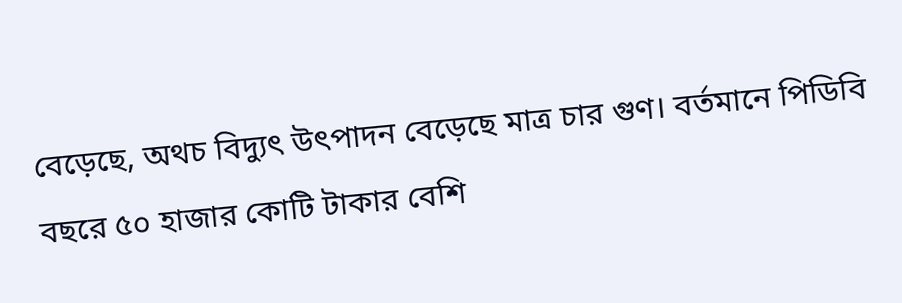বেড়েছে, অথচ বিদ্যুৎ উৎপাদন বেড়েছে মাত্র চার গুণ। বর্তমানে পিডিবি বছরে ৫০ হাজার কোটি টাকার বেশি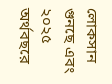লোকসান গুনছে এবং ২০২৫ অর্থবছরে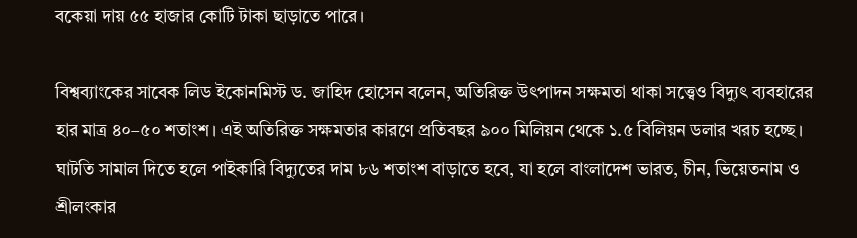বকেয়া দায় ৫৫ হাজার কোটি টাকা ছাড়াতে পারে।

বিশ্বব্যাংকের সাবেক লিড ইকোনমিস্ট ড. জাহিদ হোসেন বলেন, অতিরিক্ত উৎপাদন সক্ষমতা থাকা সত্ত্বেও বিদ্যুৎ ব্যবহারের হার মাত্র ৪০–৫০ শতাংশ। এই অতিরিক্ত সক্ষমতার কারণে প্রতিবছর ৯০০ মিলিয়ন থেকে ১.৫ বিলিয়ন ডলার খরচ হচ্ছে। ঘাটতি সামাল দিতে হলে পাইকারি বিদ্যুতের দাম ৮৬ শতাংশ বাড়াতে হবে, যা হলে বাংলাদেশ ভারত, চীন, ভিয়েতনাম ও শ্রীলংকার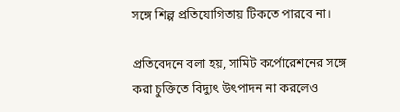সঙ্গে শিল্প প্রতিযোগিতায় টিকতে পারবে না।

প্রতিবেদনে বলা হয়, সামিট কর্পোরেশনের সঙ্গে করা চুক্তিতে বিদ্যুৎ উৎপাদন না করলেও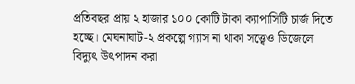প্রতিবছর প্রায় ২ হাজার ১০০ কোটি টাকা ক্যাপাসিটি চার্জ দিতে হচ্ছে। মেঘনাঘাট-২ প্রকল্পে গ্যাস না থাকা সত্ত্বেও ডিজেলে বিদ্যুৎ উৎপাদন করা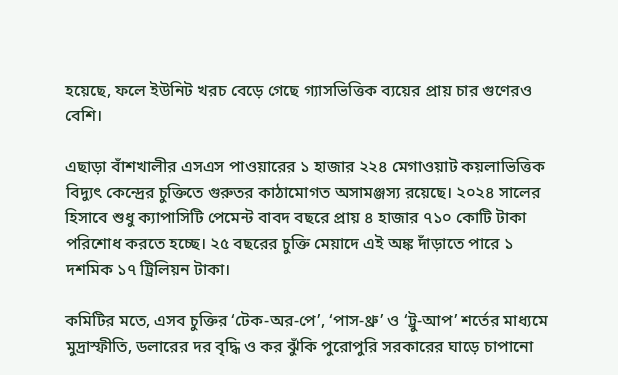হয়েছে, ফলে ইউনিট খরচ বেড়ে গেছে গ্যাসভিত্তিক ব্যয়ের প্রায় চার গুণেরও বেশি।

এছাড়া বাঁশখালীর এসএস পাওয়ারের ১ হাজার ২২৪ মেগাওয়াট কয়লাভিত্তিক বিদ্যুৎ কেন্দ্রের চুক্তিতে গুরুতর কাঠামোগত অসামঞ্জস্য রয়েছে। ২০২৪ সালের হিসাবে শুধু ক্যাপাসিটি পেমেন্ট বাবদ বছরে প্রায় ৪ হাজার ৭১০ কোটি টাকা পরিশোধ করতে হচ্ছে। ২৫ বছরের চুক্তি মেয়াদে এই অঙ্ক দাঁড়াতে পারে ১ দশমিক ১৭ ট্রিলিয়ন টাকা।

কমিটির মতে, এসব চুক্তির ‘টেক-অর-পে’, ‘পাস-থ্রু’ ও ‘ট্রু-আপ’ শর্তের মাধ্যমে মুদ্রাস্ফীতি, ডলারের দর বৃদ্ধি ও কর ঝুঁকি পুরোপুরি সরকারের ঘাড়ে চাপানো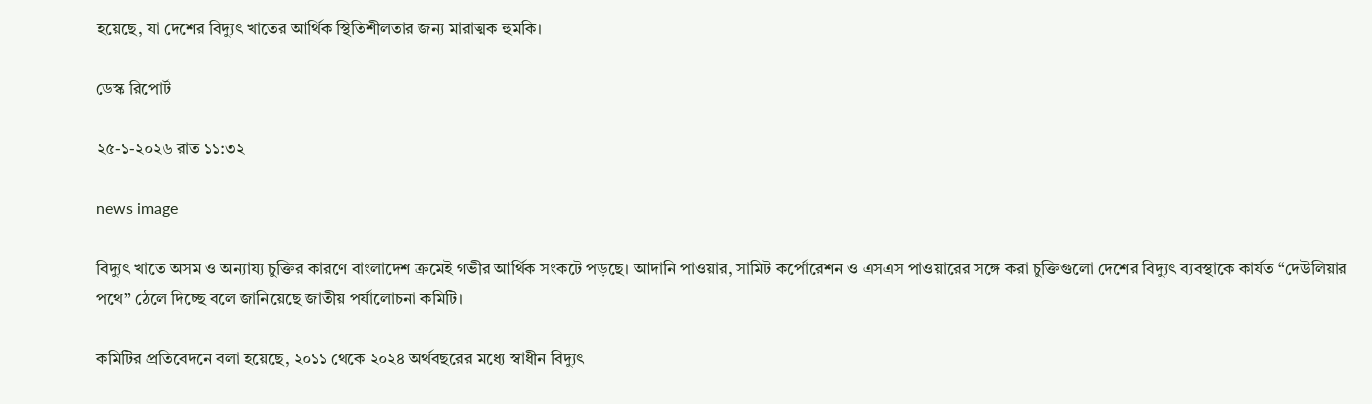হয়েছে, যা দেশের বিদ্যুৎ খাতের আর্থিক স্থিতিশীলতার জন্য মারাত্মক হুমকি।

ডেস্ক রিপোর্ট

২৫-১-২০২৬ রাত ১১:৩২

news image

বিদ্যুৎ খাতে অসম ও অন্যায্য চুক্তির কারণে বাংলাদেশ ক্রমেই গভীর আর্থিক সংকটে পড়ছে। আদানি পাওয়ার, সামিট কর্পোরেশন ও এসএস পাওয়ারের সঙ্গে করা চুক্তিগুলো দেশের বিদ্যুৎ ব্যবস্থাকে কার্যত “দেউলিয়ার পথে” ঠেলে দিচ্ছে বলে জানিয়েছে জাতীয় পর্যালোচনা কমিটি।

কমিটির প্রতিবেদনে বলা হয়েছে, ২০১১ থেকে ২০২৪ অর্থবছরের মধ্যে স্বাধীন বিদ্যুৎ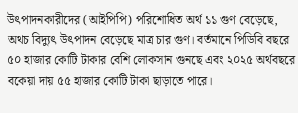উৎপাদনকারীদের (আইপিপি) পরিশোধিত অর্থ ১১ গুণ বেড়েছে, অথচ বিদ্যুৎ উৎপাদন বেড়েছে মাত্র চার গুণ। বর্তমানে পিডিবি বছরে ৫০ হাজার কোটি টাকার বেশি লোকসান গুনছে এবং ২০২৫ অর্থবছরে বকেয়া দায় ৫৫ হাজার কোটি টাকা ছাড়াতে পারে।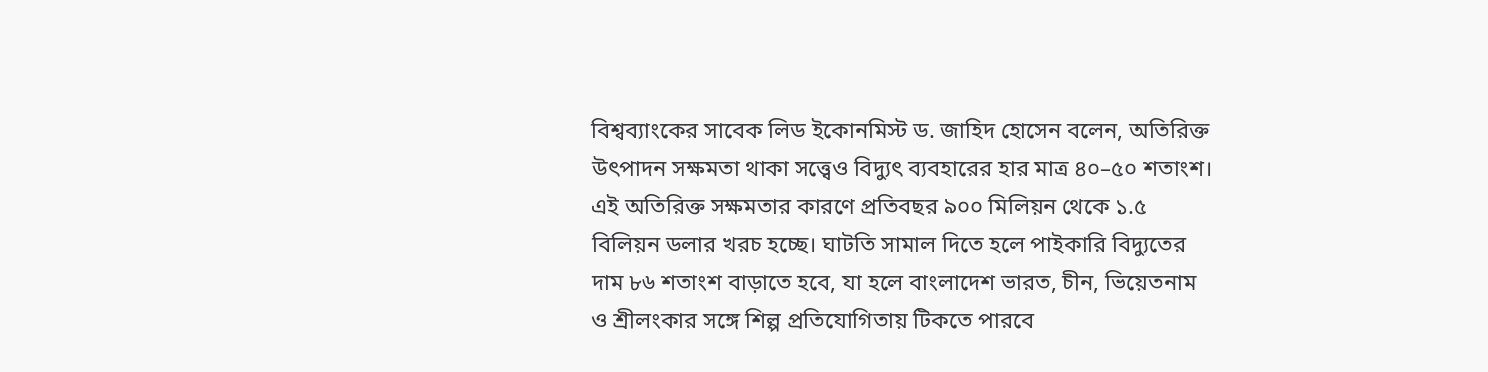বিশ্বব্যাংকের সাবেক লিড ইকোনমিস্ট ড. জাহিদ হোসেন বলেন, অতিরিক্ত উৎপাদন সক্ষমতা থাকা সত্ত্বেও বিদ্যুৎ ব্যবহারের হার মাত্র ৪০–৫০ শতাংশ। এই অতিরিক্ত সক্ষমতার কারণে প্রতিবছর ৯০০ মিলিয়ন থেকে ১.৫ বিলিয়ন ডলার খরচ হচ্ছে। ঘাটতি সামাল দিতে হলে পাইকারি বিদ্যুতের দাম ৮৬ শতাংশ বাড়াতে হবে, যা হলে বাংলাদেশ ভারত, চীন, ভিয়েতনাম ও শ্রীলংকার সঙ্গে শিল্প প্রতিযোগিতায় টিকতে পারবে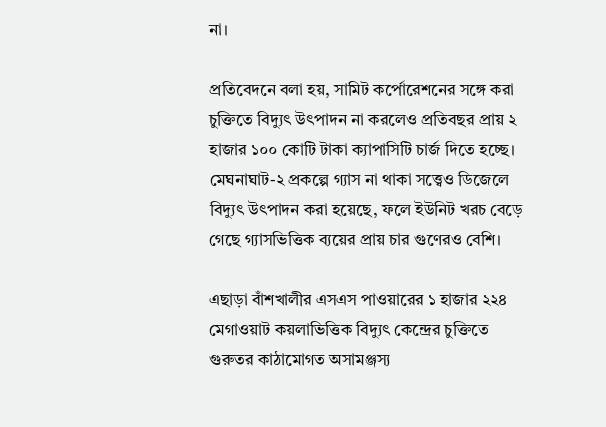না।

প্রতিবেদনে বলা হয়, সামিট কর্পোরেশনের সঙ্গে করা চুক্তিতে বিদ্যুৎ উৎপাদন না করলেও প্রতিবছর প্রায় ২ হাজার ১০০ কোটি টাকা ক্যাপাসিটি চার্জ দিতে হচ্ছে। মেঘনাঘাট-২ প্রকল্পে গ্যাস না থাকা সত্ত্বেও ডিজেলে বিদ্যুৎ উৎপাদন করা হয়েছে, ফলে ইউনিট খরচ বেড়ে গেছে গ্যাসভিত্তিক ব্যয়ের প্রায় চার গুণেরও বেশি।

এছাড়া বাঁশখালীর এসএস পাওয়ারের ১ হাজার ২২৪ মেগাওয়াট কয়লাভিত্তিক বিদ্যুৎ কেন্দ্রের চুক্তিতে গুরুতর কাঠামোগত অসামঞ্জস্য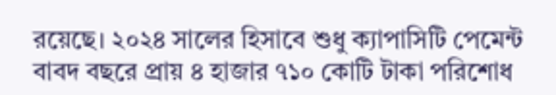রয়েছে। ২০২৪ সালের হিসাবে শুধু ক্যাপাসিটি পেমেন্ট বাবদ বছরে প্রায় ৪ হাজার ৭১০ কোটি টাকা পরিশোধ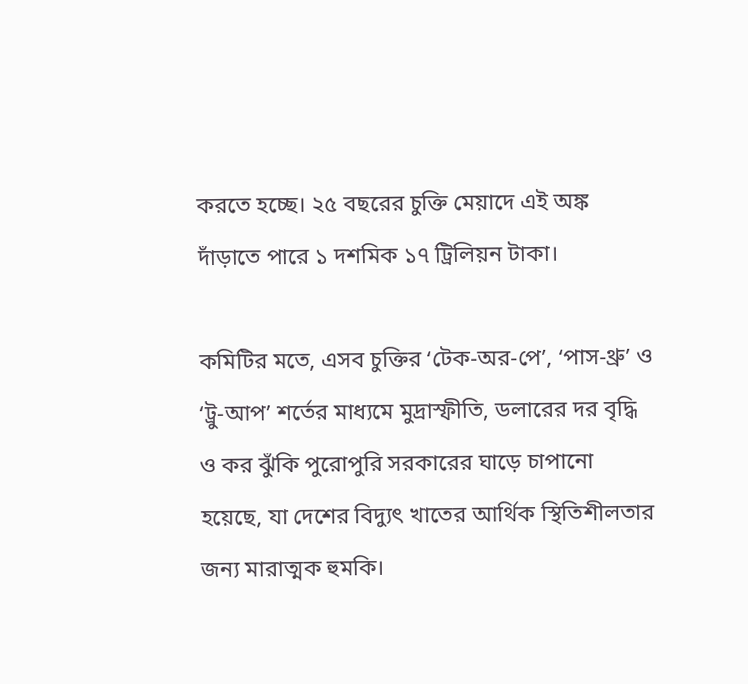করতে হচ্ছে। ২৫ বছরের চুক্তি মেয়াদে এই অঙ্ক দাঁড়াতে পারে ১ দশমিক ১৭ ট্রিলিয়ন টাকা।

কমিটির মতে, এসব চুক্তির ‘টেক-অর-পে’, ‘পাস-থ্রু’ ও ‘ট্রু-আপ’ শর্তের মাধ্যমে মুদ্রাস্ফীতি, ডলারের দর বৃদ্ধি ও কর ঝুঁকি পুরোপুরি সরকারের ঘাড়ে চাপানো হয়েছে, যা দেশের বিদ্যুৎ খাতের আর্থিক স্থিতিশীলতার জন্য মারাত্মক হুমকি।